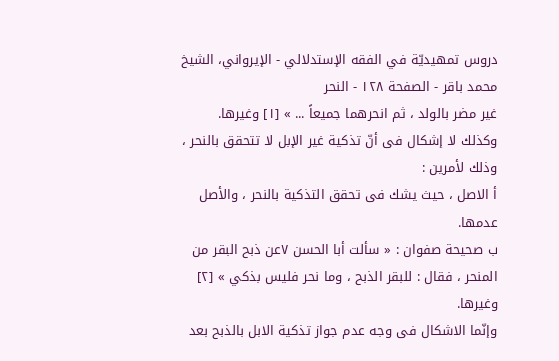دروس تمهيديّة في الفقه الإستدلالي - الإيرواني، الشيخ محمد باقر - الصفحة ١٢٨ - النحر
غير مضر بالولد ، ثم انحرهما جميعاً ... » [١] وغيرها.
وكذلك لا إشكال فى أنّ تذكية غير الإبل لا تتحقق بالنحر ، وذلك لأمرين :
أ الاصل ، حيث يشك فى تحقق التذكية بالنحر ، والأصل عدمها.
ب صحيحة صفوان : « سألت أبا الحسن ٧عن ذبح البقر من المنحر ، فقال : للبقر الذبح ، وما نحر فليس بذكي » [٢] وغيرها.
وإنّما الاشكال فى وجه عدم جواز تذكية الابل بالذبح بعد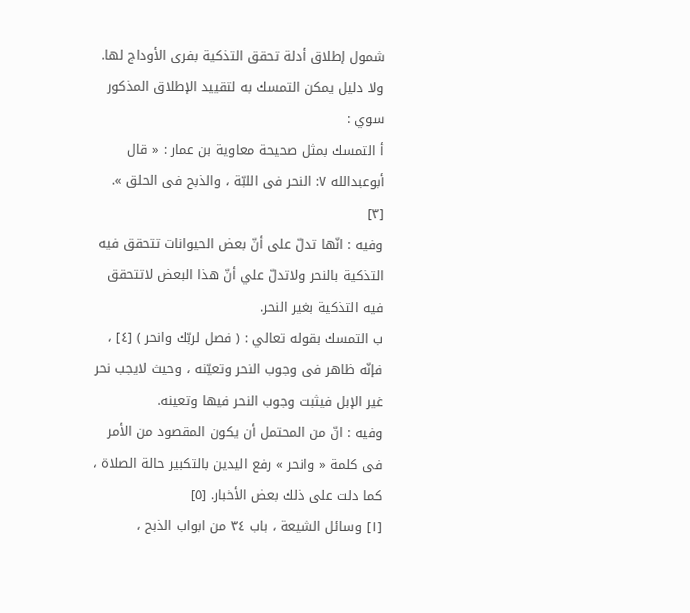شمول إطلاق أدلة تحقق التذكية بفرى الأوداج لها. ولا دليل يمكن التمسك به لتقييد الإطلاق المذكور سوي :
أ التمسك بمثل صحيحة معاوية بن عمار : « قال أبوعبدالله ٧: النحر فى اللبّة ، والذبح فى الحلق ». [٣]
وفيه : انّها تدلّ على أنّ بعض الحيوانات تتحقق فيه التذكية بالنحر ولاتدلّ علي أنّ هذا البعض لاتتحقق فيه التذكية بغير النحر.
ب التمسك بقوله تعالي : ( فصل لربّك وانحر ) [٤] ، فإنّه ظاهر فى وجوب النحر وتعيّنه ، وحيث لايجب نحر غير الإبل فيثبت وجوب النحر فيها وتعينه.
وفيه : انّ من المحتمل أن يكون المقصود من الأمر فى كلمة « وانحر » رفع اليدين بالتكبير حالة الصلاة ، كما دلت على ذلك بعض الأخبار. [٥]
[١] وسائل الشيعة ، باب ٣٤ من ابواب الذبح ،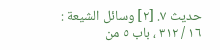حديث ٧. [٢] وسائل الشيعة : ١٦ / ٣١٢ ، باب ٥ من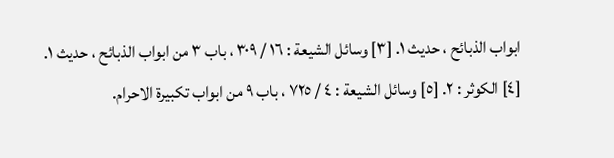ابواب الذبائح ، حديث ١. [٣] وسائل الشيعة : ١٦ / ٣٠٩ ، باب ٣ من ابواب الذبائح ، حديث ١. [٤] الكوثر : ٢. [٥] وسائل الشيعة : ٤ / ٧٢٥ ، باب ٩ من ابواب تكبيرة الاحرام.